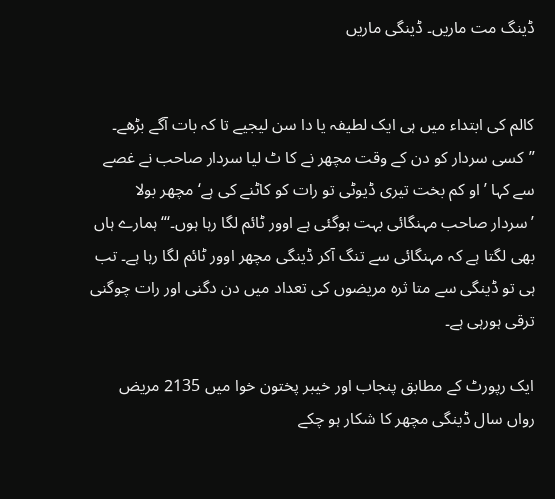ڈینگ مت ماریں۔ ڈینگی ماریں


کالم کی ابتداء میں ہی ایک لطیفہ یا دا سن لیجیے تا کہ بات آگے بڑھے۔ ”کسی سردار کو دن کے وقت مچھر نے کا ٹ لیا سردار صاحب نے غصے سے کہا ’او کم بخت تیری ڈیوٹی تو رات کو کاٹنے کی ہے‘ مچھر بولا ’سردار صاحب مہنگائی بہت ہوگئی ہے اوور ٹائم لگا رہا ہوں۔‘“ ہمارے ہاں بھی لگتا ہے کہ مہنگائی سے تنگ آکر ڈینگی مچھر اوور ٹائم لگا رہا ہے۔ تب ہی تو ڈینگی سے متا ثرہ مریضوں کی تعداد میں دن دگنی اور رات چوگنی ترقی ہورہی ہے۔

ایک رپورٹ کے مطابق پنجاب اور خیبر پختون خوا میں 2135 مریض رواں سال ڈینگی مچھر کا شکار ہو چکے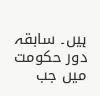ہیں۔ سابقہ دور حکومت میں جب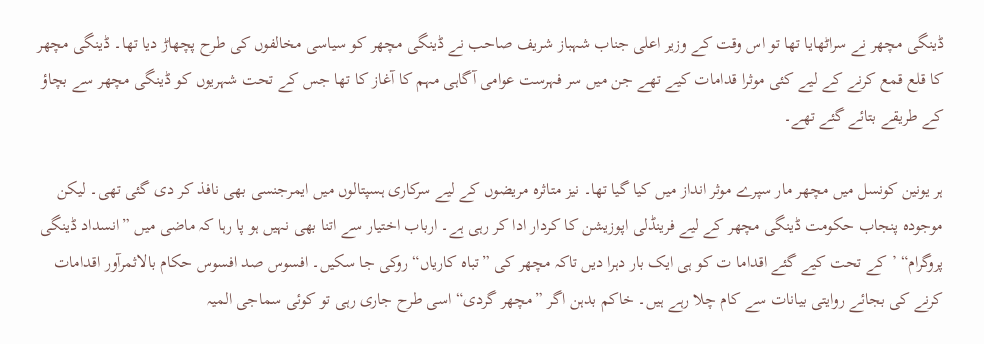ڈینگی مچھر نے سراٹھایا تھا تو اس وقت کے وزیر اعلی جناب شہباز شریف صاحب نے ڈینگی مچھر کو سیاسی مخالفوں کی طرح پچھاڑ دیا تھا۔ ڈینگی مچھر کا قلع قمع کرنے کے لیے کئی موثرا قدامات کیے تھے جن میں سر فہرست عوامی آگاہی مہم کا آغاز کا تھا جس کے تحت شہریوں کو ڈینگی مچھر سے بچاؤ کے طریقے بتائے گئے تھے۔

ہر یونین کونسل میں مچھر مار سپرے موثر انداز میں کیا گیا تھا۔ نیز متاثرہ مریضوں کے لیے سرکاری ہسپتالوں میں ایمرجنسی بھی نافذ کر دی گئی تھی۔ لیکن موجودہ پنجاب حکومت ڈینگی مچھر کے لیے فرینڈلی اپوزیشن کا کردار ادا کر رہی ہے۔ ارباب اختیار سے اتنا بھی نہیں ہو پا رہا کہ ماضی میں ”انسداد ڈینگی پروگرام“ ’کے تحت کیے گئے اقداما ت کو ہی ایک بار دہرا دیں تاکہ مچھر کی ”تباہ کاریاں“ روکی جا سکیں۔ افسوس صد افسوس حکام بالاثمرآور اقدامات کرنے کی بجائے روایتی بیانات سے کام چلا رہے ہیں۔ خاکم بدہن اگر ”مچھر گردی“ اسی طرح جاری رہی تو کوئی سماجی المیہ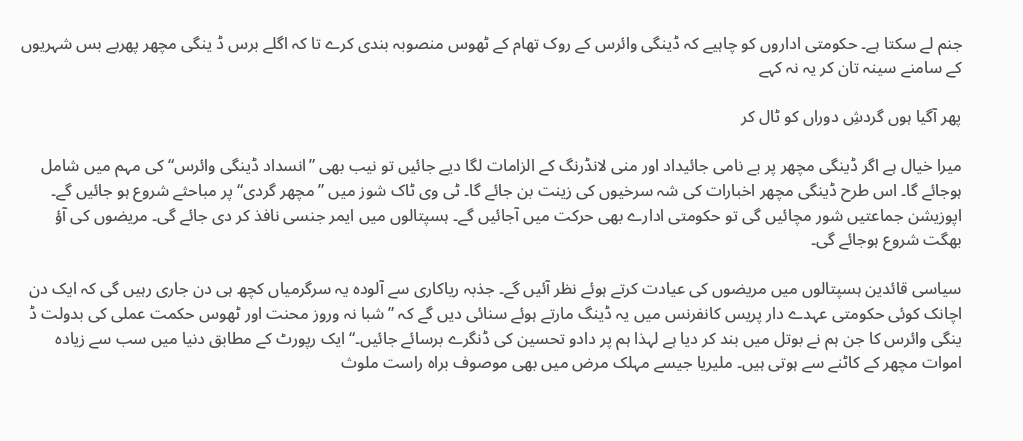جنم لے سکتا ہے۔ حکومتی اداروں کو چاہیے کہ ڈینگی وائرس کے روک تھام کے ٹھوس منصوبہ بندی کرے تا کہ اگلے برس ڈ ینگی مچھر پھربے بس شہریوں کے سامنے سینہ تان کر یہ نہ کہے

پھر آگیا ہوں گردشِ دوراں کو ٹال کر

میرا خیال ہے اگر ڈینگی مچھر پر بے نامی جائیداد اور منی لانڈرنگ کے الزامات لگا دیے جائیں تو نیب بھی ”انسداد ڈینگی وائرس“ کی مہم میں شامل ہوجائے گا۔ اس طرح ڈینگی مچھر اخبارات کی شہ سرخیوں کی زینت بن جائے گا۔ ٹی وی ٹاک شوز میں ”مچھر گردی“ پر مباحثے شروع ہو جائیں گے۔ اپوزیشن جماعتیں شور مچائیں گی تو حکومتی ادارے بھی حرکت میں آجائیں گے۔ ہسپتالوں میں ایمر جنسی نافذ کر دی جائے گی۔ مریضوں کی آؤ بھگت شروع ہوجائے گی۔

سیاسی قائدین ہسپتالوں میں مریضوں کی عیادت کرتے ہوئے نظر آئیں گے۔ جذبہ ریاکاری سے آلودہ یہ سرگرمیاں کچھ ہی دن جاری رہیں گی کہ ایک دن اچانک کوئی حکومتی عہدے دار پریس کانفرنس میں یہ ڈینگ مارتے ہوئے سنائی دیں گے کہ ”شبا نہ وروز محنت اور ٹھوس حکمت عملی کی بدولت ڈ ینگی وائرس کا جن ہم نے بوتل میں بند کر دیا ہے لہذا ہم پر دادو تحسین کی ڈنگرے برسائے جائیں۔“ ایک رپورٹ کے مطابق دنیا میں سب سے زیادہ اموات مچھر کے کاٹنے سے ہوتی ہیں۔ ملیریا جیسے مہلک مرض میں بھی موصوف براہ راست ملوث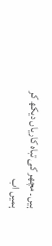ہیں۔ مچھر کی تباہ کاریاں دیکھ کر ہمیں اب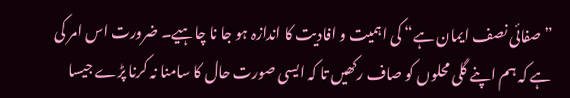”صفائی نصف ایمان ہے“ کی اہمیت و افادیت کا اندازہ ہو جا نا چاہیے۔ ضرورت اس امر کی ہے کہ ہم اپنے گلی محلوں کو صاف رکھیں تا کہ ایسی صورت حال کا سامنا نہ کرنا پڑے جیسا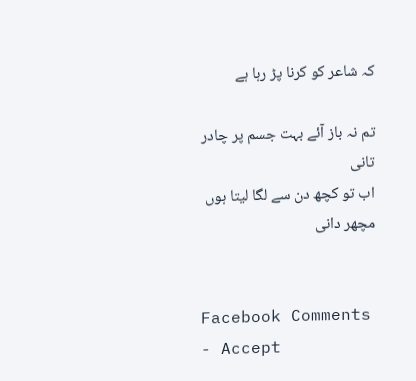کہ شاعر کو کرنا پڑ رہا ہے

تم نہ باز آئے بہت جسم پر چادر تانی
اب تو کچھ دن سے لگا لیتا ہوں مچھر دانی


Facebook Comments - Accept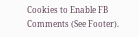Cookies to Enable FB Comments (See Footer).